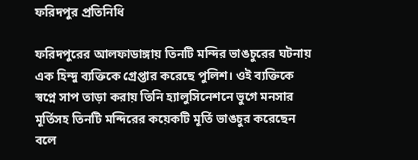ফরিদপুর প্রতিনিধি

ফরিদপুরের আলফাডাঙ্গায় তিনটি মন্দির ভাঙচুরের ঘটনায় এক হিন্দু ব্যক্তিকে গ্রেপ্তার করেছে পুলিশ। ওই ব্যক্তিকে স্বপ্নে সাপ তাড়া করায় তিনি হ্যালুসিনেশনে ভুগে মনসার মূর্তিসহ তিনটি মন্দিরের কয়েকটি মূর্তি ভাঙচুর করেছেন বলে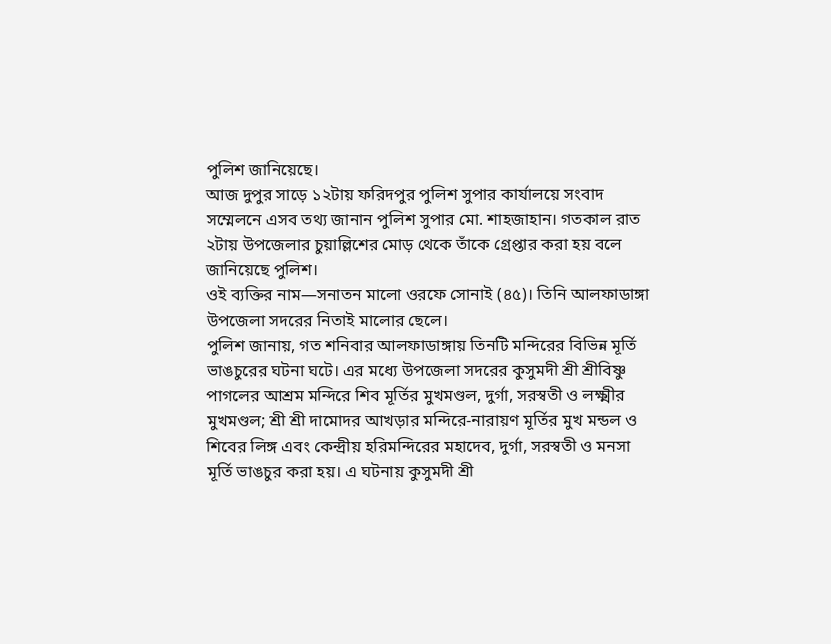পুলিশ জানিয়েছে।
আজ দুপুর সাড়ে ১২টায় ফরিদপুর পুলিশ সুপার কার্যালয়ে সংবাদ সম্মেলনে এসব তথ্য জানান পুলিশ সুপার মো. শাহজাহান। গতকাল রাত ২টায় উপজেলার চুয়াল্লিশের মোড় থেকে তাঁকে গ্রেপ্তার করা হয় বলে জানিয়েছে পুলিশ।
ওই ব্যক্তির নাম—সনাতন মালো ওরফে সোনাই (৪৫)। তিনি আলফাডাঙ্গা উপজেলা সদরের নিতাই মালোর ছেলে।
পুলিশ জানায়, গত শনিবার আলফাডাঙ্গায় তিনটি মন্দিরের বিভিন্ন মূর্তি ভাঙচুরের ঘটনা ঘটে। এর মধ্যে উপজেলা সদরের কুসুমদী শ্রী শ্রীবিষ্ণু পাগলের আশ্রম মন্দিরে শিব মূর্তির মুখমণ্ডল, দুর্গা, সরস্বতী ও লক্ষ্মীর মুখমণ্ডল; শ্রী শ্রী দামোদর আখড়ার মন্দিরে-নারায়ণ মূর্তির মুখ মন্ডল ও শিবের লিঙ্গ এবং কেন্দ্রীয় হরিমন্দিরের মহাদেব, দুর্গা, সরস্বতী ও মনসা মূর্তি ভাঙচুর করা হয়। এ ঘটনায় কুসুমদী শ্রী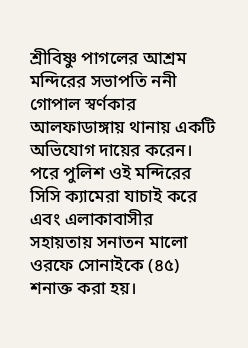শ্রীবিষ্ণু পাগলের আশ্রম মন্দিরের সভাপতি ননী গোপাল স্বর্ণকার আলফাডাঙ্গায় থানায় একটি অভিযোগ দায়ের করেন। পরে পুলিশ ওই মন্দিরের সিসি ক্যামেরা যাচাই করে এবং এলাকাবাসীর সহায়তায় সনাতন মালো ওরফে সোনাইকে (৪৫) শনাক্ত করা হয়।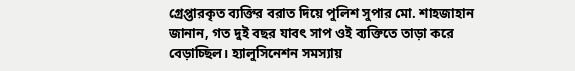গ্রেপ্তারকৃত ব্যক্তির বরাত দিয়ে পুলিশ সুপার মো. শাহজাহান জানান, গত দুই বছর যাবৎ সাপ ওই ব্যক্তিতে তাড়া করে বেড়াচ্ছিল। হ্যালুসিনেশন সমস্যায়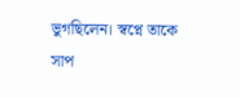ভুগছিলেন। স্বপ্নে তাকে সাপ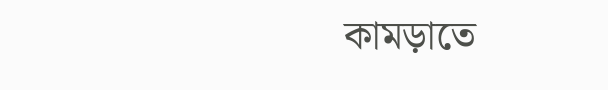কামড়াতে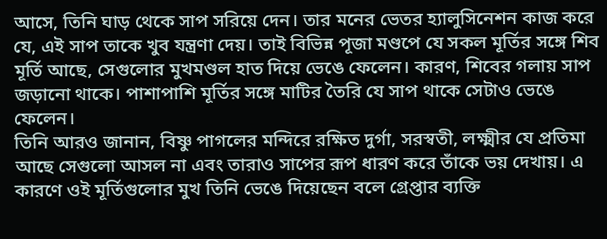আসে, তিনি ঘাড় থেকে সাপ সরিয়ে দেন। তার মনের ভেতর হ্যালুসিনেশন কাজ করে যে, এই সাপ তাকে খুব যন্ত্রণা দেয়। তাই বিভিন্ন পূজা মণ্ডপে যে সকল মূর্তির সঙ্গে শিব মূর্তি আছে, সেগুলোর মুখমণ্ডল হাত দিয়ে ভেঙে ফেলেন। কারণ, শিবের গলায় সাপ জড়ানো থাকে। পাশাপাশি মূর্তির সঙ্গে মাটির তৈরি যে সাপ থাকে সেটাও ভেঙে ফেলেন।
তিনি আরও জানান, বিষ্ণু পাগলের মন্দিরে রক্ষিত দুর্গা, সরস্বতী, লক্ষ্মীর যে প্রতিমা আছে সেগুলো আসল না এবং তারাও সাপের রূপ ধারণ করে তাঁকে ভয় দেখায়। এ কারণে ওই মূর্তিগুলোর মুখ তিনি ভেঙে দিয়েছেন বলে গ্রেপ্তার ব্যক্তি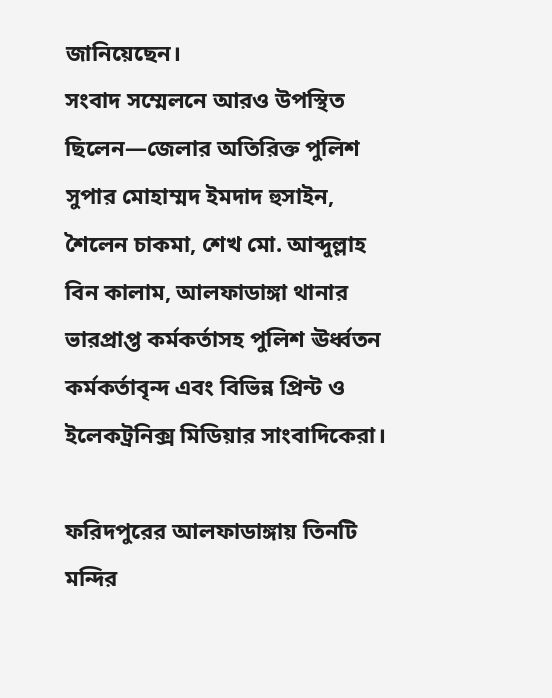জানিয়েছেন।
সংবাদ সম্মেলনে আরও উপস্থিত ছিলেন—জেলার অতিরিক্ত পুলিশ সুপার মোহাম্মদ ইমদাদ হুসাইন, শৈলেন চাকমা, শেখ মো. আব্দুল্লাহ বিন কালাম, আলফাডাঙ্গা থানার ভারপ্রাপ্ত কর্মকর্তাসহ পুলিশ ঊর্ধ্বতন কর্মকর্তাবৃন্দ এবং বিভিন্ন প্রিন্ট ও ইলেকট্রনিক্স মিডিয়ার সাংবাদিকেরা।

ফরিদপুরের আলফাডাঙ্গায় তিনটি মন্দির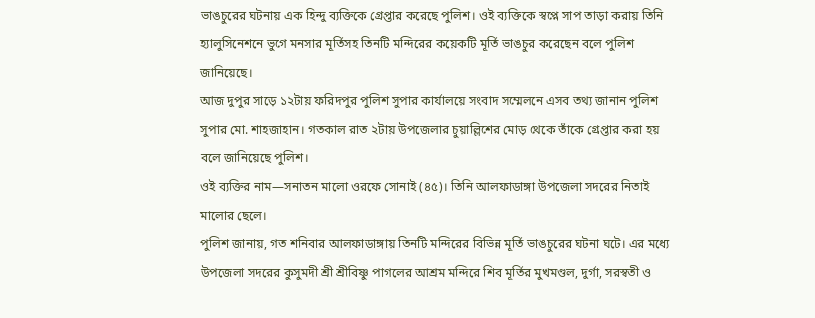ভাঙচুরের ঘটনায় এক হিন্দু ব্যক্তিকে গ্রেপ্তার করেছে পুলিশ। ওই ব্যক্তিকে স্বপ্নে সাপ তাড়া করায় তিনি হ্যালুসিনেশনে ভুগে মনসার মূর্তিসহ তিনটি মন্দিরের কয়েকটি মূর্তি ভাঙচুর করেছেন বলে পুলিশ জানিয়েছে।
আজ দুপুর সাড়ে ১২টায় ফরিদপুর পুলিশ সুপার কার্যালয়ে সংবাদ সম্মেলনে এসব তথ্য জানান পুলিশ সুপার মো. শাহজাহান। গতকাল রাত ২টায় উপজেলার চুয়াল্লিশের মোড় থেকে তাঁকে গ্রেপ্তার করা হয় বলে জানিয়েছে পুলিশ।
ওই ব্যক্তির নাম—সনাতন মালো ওরফে সোনাই (৪৫)। তিনি আলফাডাঙ্গা উপজেলা সদরের নিতাই মালোর ছেলে।
পুলিশ জানায়, গত শনিবার আলফাডাঙ্গায় তিনটি মন্দিরের বিভিন্ন মূর্তি ভাঙচুরের ঘটনা ঘটে। এর মধ্যে উপজেলা সদরের কুসুমদী শ্রী শ্রীবিষ্ণু পাগলের আশ্রম মন্দিরে শিব মূর্তির মুখমণ্ডল, দুর্গা, সরস্বতী ও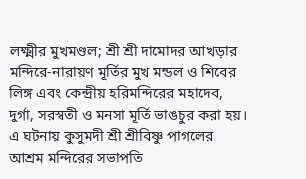লক্ষ্মীর মুখমণ্ডল; শ্রী শ্রী দামোদর আখড়ার মন্দিরে-নারায়ণ মূর্তির মুখ মন্ডল ও শিবের লিঙ্গ এবং কেন্দ্রীয় হরিমন্দিরের মহাদেব, দুর্গা, সরস্বতী ও মনসা মূর্তি ভাঙচুর করা হয়। এ ঘটনায় কুসুমদী শ্রী শ্রীবিষ্ণু পাগলের আশ্রম মন্দিরের সভাপতি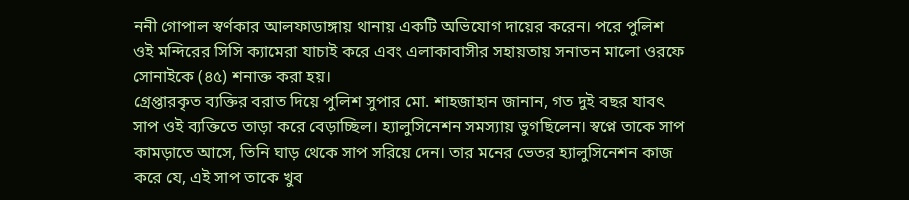ননী গোপাল স্বর্ণকার আলফাডাঙ্গায় থানায় একটি অভিযোগ দায়ের করেন। পরে পুলিশ ওই মন্দিরের সিসি ক্যামেরা যাচাই করে এবং এলাকাবাসীর সহায়তায় সনাতন মালো ওরফে সোনাইকে (৪৫) শনাক্ত করা হয়।
গ্রেপ্তারকৃত ব্যক্তির বরাত দিয়ে পুলিশ সুপার মো. শাহজাহান জানান, গত দুই বছর যাবৎ সাপ ওই ব্যক্তিতে তাড়া করে বেড়াচ্ছিল। হ্যালুসিনেশন সমস্যায় ভুগছিলেন। স্বপ্নে তাকে সাপ কামড়াতে আসে, তিনি ঘাড় থেকে সাপ সরিয়ে দেন। তার মনের ভেতর হ্যালুসিনেশন কাজ করে যে, এই সাপ তাকে খুব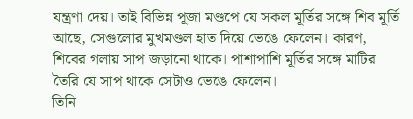যন্ত্রণা দেয়। তাই বিভিন্ন পূজা মণ্ডপে যে সকল মূর্তির সঙ্গে শিব মূর্তি আছে, সেগুলোর মুখমণ্ডল হাত দিয়ে ভেঙে ফেলেন। কারণ, শিবের গলায় সাপ জড়ানো থাকে। পাশাপাশি মূর্তির সঙ্গে মাটির তৈরি যে সাপ থাকে সেটাও ভেঙে ফেলেন।
তিনি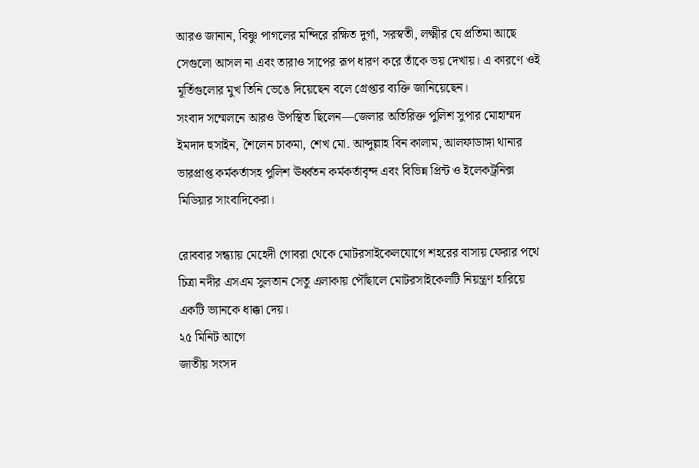আরও জানান, বিষ্ণু পাগলের মন্দিরে রক্ষিত দুর্গা, সরস্বতী, লক্ষ্মীর যে প্রতিমা আছে সেগুলো আসল না এবং তারাও সাপের রূপ ধারণ করে তাঁকে ভয় দেখায়। এ কারণে ওই মূর্তিগুলোর মুখ তিনি ভেঙে দিয়েছেন বলে গ্রেপ্তার ব্যক্তি জানিয়েছেন।
সংবাদ সম্মেলনে আরও উপস্থিত ছিলেন—জেলার অতিরিক্ত পুলিশ সুপার মোহাম্মদ ইমদাদ হুসাইন, শৈলেন চাকমা, শেখ মো. আব্দুল্লাহ বিন কালাম, আলফাডাঙ্গা থানার ভারপ্রাপ্ত কর্মকর্তাসহ পুলিশ ঊর্ধ্বতন কর্মকর্তাবৃন্দ এবং বিভিন্ন প্রিন্ট ও ইলেকট্রনিক্স মিডিয়ার সাংবাদিকেরা।

রোববার সন্ধ্যায় মেহেদী গোবরা থেকে মোটরসাইকেলযোগে শহরের বাসায় ফেরার পথে চিত্রা নদীর এসএম সুলতান সেতু এলাকায় পৌঁছালে মোটরসাইকেলটি নিয়ন্ত্রণ হারিয়ে একটি ভ্যানকে ধাক্কা দেয়।
২৫ মিনিট আগে
জাতীয় সংসদ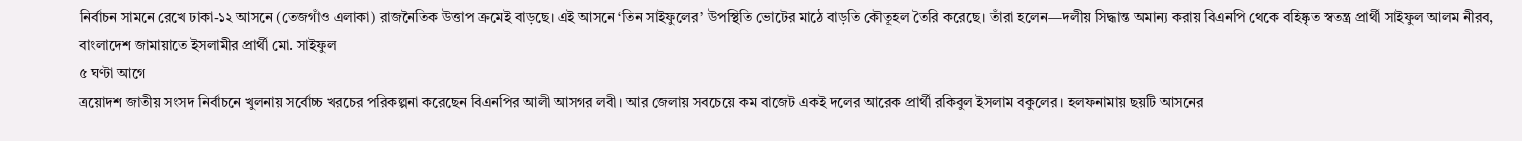নির্বাচন সামনে রেখে ঢাকা-১২ আসনে (তেজগাঁও এলাকা) রাজনৈতিক উত্তাপ ক্রমেই বাড়ছে। এই আসনে ‘তিন সাইফুলের’ উপস্থিতি ভোটের মাঠে বাড়তি কৌতূহল তৈরি করেছে। তাঁরা হলেন—দলীয় সিদ্ধান্ত অমান্য করায় বিএনপি থেকে বহিষ্কৃত স্বতন্ত্র প্রার্থী সাইফুল আলম নীরব, বাংলাদেশ জামায়াতে ইসলামীর প্রার্থী মো. সাইফুল
৫ ঘণ্টা আগে
ত্রয়োদশ জাতীয় সংসদ নির্বাচনে খুলনায় সর্বোচ্চ খরচের পরিকল্পনা করেছেন বিএনপির আলী আসগর লবী। আর জেলায় সবচেয়ে কম বাজেট একই দলের আরেক প্রার্থী রকিবুল ইসলাম বকুলের। হলফনামায় ছয়টি আসনের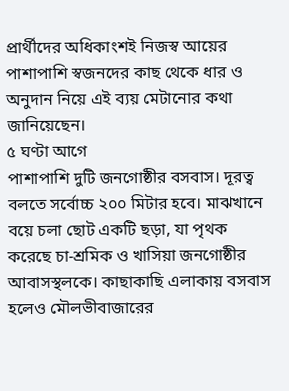প্রার্থীদের অধিকাংশই নিজস্ব আয়ের পাশাপাশি স্বজনদের কাছ থেকে ধার ও অনুদান নিয়ে এই ব্যয় মেটানোর কথা জানিয়েছেন।
৫ ঘণ্টা আগে
পাশাপাশি দুটি জনগোষ্ঠীর বসবাস। দূরত্ব বলতে সর্বোচ্চ ২০০ মিটার হবে। মাঝখানে বয়ে চলা ছোট একটি ছড়া, যা পৃথক করেছে চা-শ্রমিক ও খাসিয়া জনগোষ্ঠীর আবাসস্থলকে। কাছাকাছি এলাকায় বসবাস হলেও মৌলভীবাজারের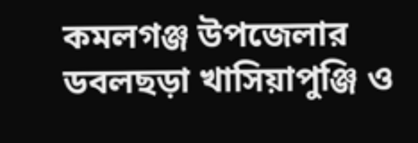কমলগঞ্জ উপজেলার ডবলছড়া খাসিয়াপুঞ্জি ও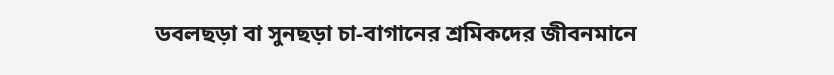ডবলছড়া বা সুনছড়া চা-বাগানের শ্রমিকদের জীবনমানে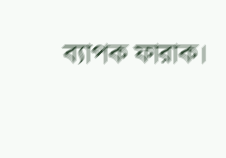ব্যাপক ফারাক।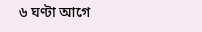৬ ঘণ্টা আগে